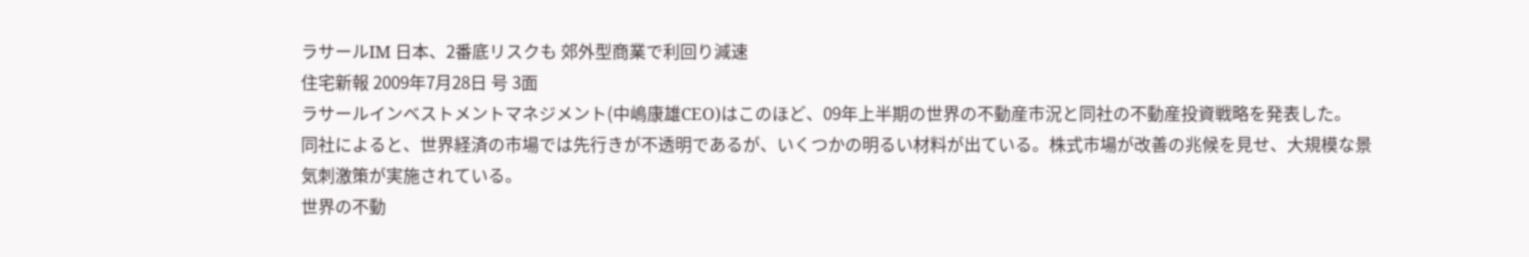ラサールIM 日本、2番底リスクも 郊外型商業で利回り減速
住宅新報 2009年7月28日 号 3面
ラサールインベストメントマネジメント(中嶋康雄CEO)はこのほど、09年上半期の世界の不動産市況と同社の不動産投資戦略を発表した。
同社によると、世界経済の市場では先行きが不透明であるが、いくつかの明るい材料が出ている。株式市場が改善の兆候を見せ、大規模な景気刺激策が実施されている。
世界の不動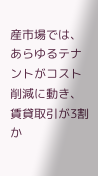産市場では、あらゆるテナントがコスト削減に動き、賃貸取引が3割か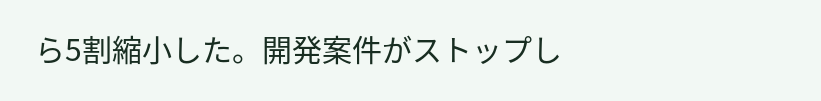ら5割縮小した。開発案件がストップし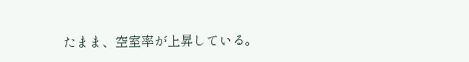たまま、空室率が上昇している。